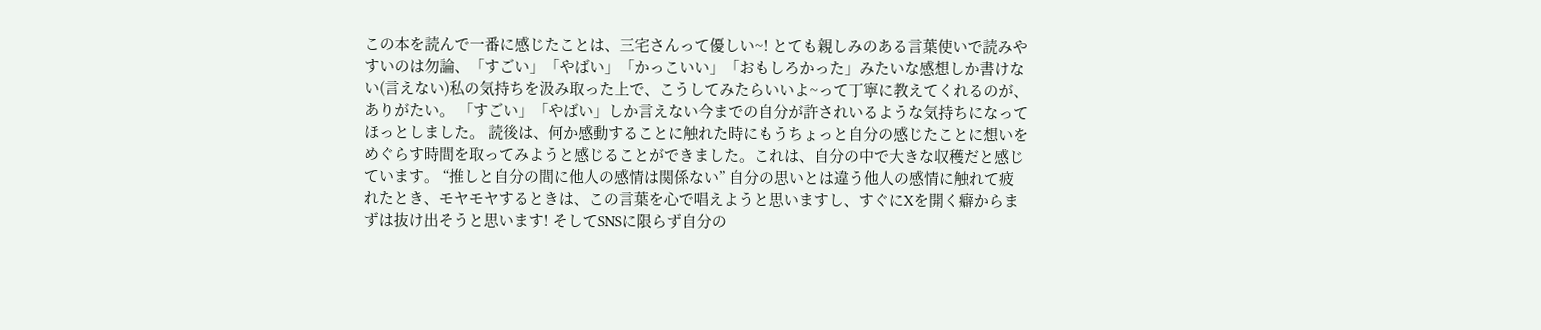この本を読んで一番に感じたことは、三宅さんって優しい~! とても親しみのある言葉使いで読みやすいのは勿論、「すごい」「やばい」「かっこいい」「おもしろかった」みたいな感想しか書けない(言えない)私の気持ちを汲み取った上で、こうしてみたらいいよ~って丁寧に教えてくれるのが、ありがたい。 「すごい」「やばい」しか言えない今までの自分が許されいるような気持ちになってほっとしました。 読後は、何か感動することに触れた時にもうちょっと自分の感じたことに想いをめぐらす時間を取ってみようと感じることができました。これは、自分の中で大きな収穫だと感じています。 “推しと自分の間に他人の感情は関係ない” 自分の思いとは違う他人の感情に触れて疲れたとき、モヤモヤするときは、この言葉を心で唱えようと思いますし、すぐにXを開く癖からまずは抜け出そうと思います! そしてSNSに限らず自分の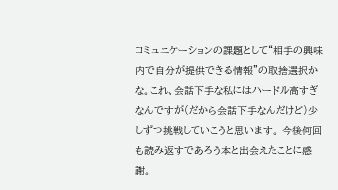コミュニケーションの課題として“相手の興味内で自分が提供できる情報”の取捨選択かな。これ、会話下手な私にはハードル高すぎなんですが(だから会話下手なんだけど)少しずつ挑戦していこうと思います。 今後何回も読み返すであろう本と出会えたことに感謝。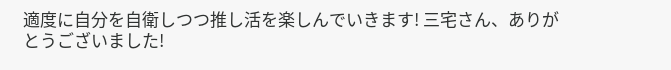適度に自分を自衛しつつ推し活を楽しんでいきます! 三宅さん、ありがとうございました!